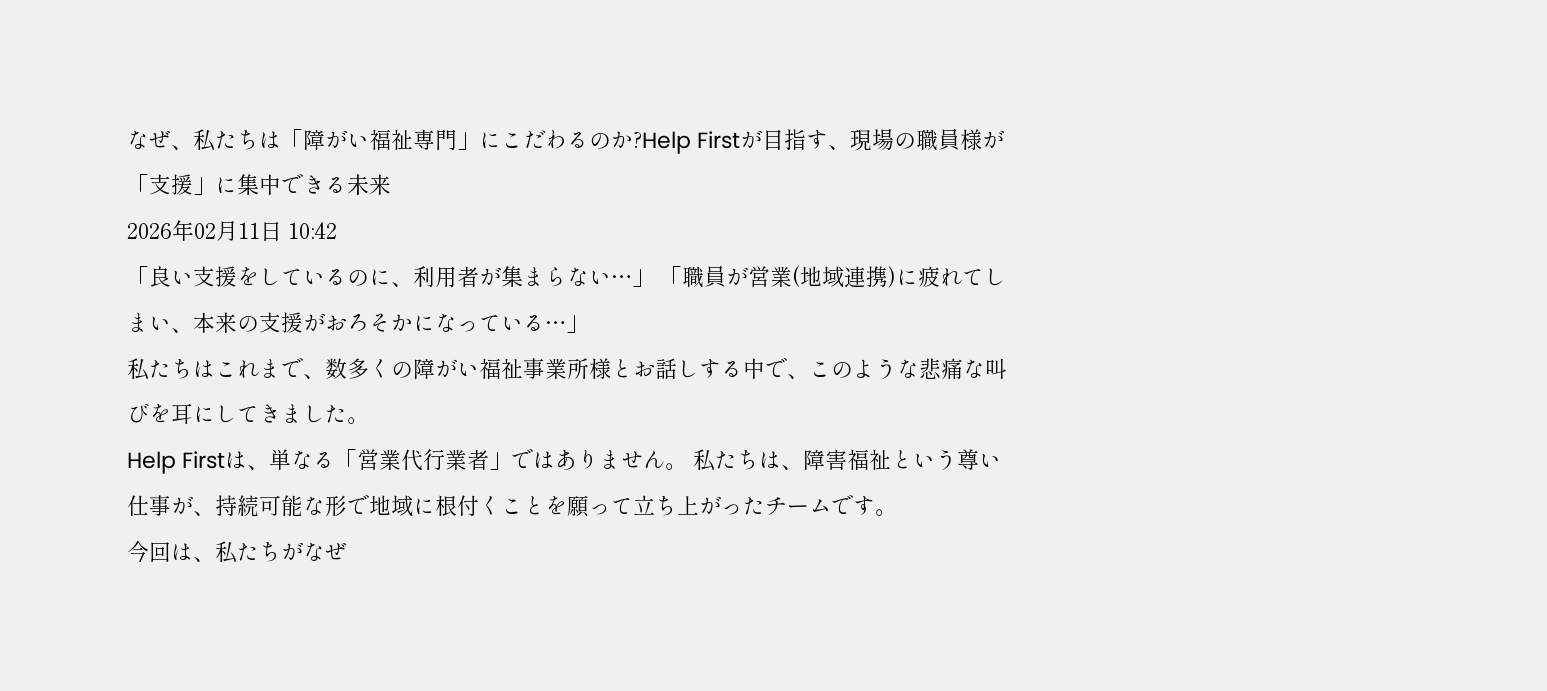なぜ、私たちは「障がい福祉専門」にこだわるのか?Help Firstが目指す、現場の職員様が「支援」に集中できる未来
2026年02月11日 10:42
「良い支援をしているのに、利用者が集まらない…」 「職員が営業(地域連携)に疲れてしまい、本来の支援がおろそかになっている…」
私たちはこれまで、数多くの障がい福祉事業所様とお話しする中で、このような悲痛な叫びを耳にしてきました。
Help Firstは、単なる「営業代行業者」ではありません。 私たちは、障害福祉という尊い仕事が、持続可能な形で地域に根付くことを願って立ち上がったチームです。
今回は、私たちがなぜ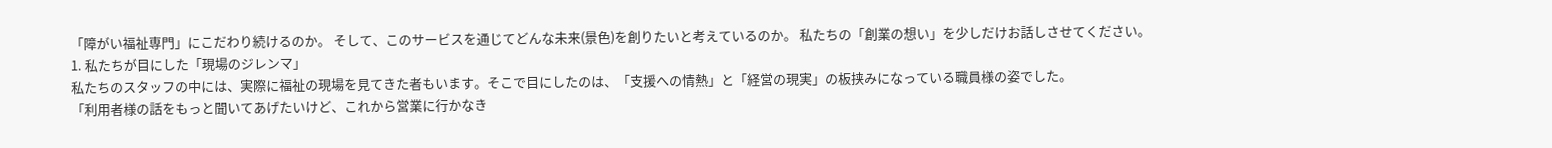「障がい福祉専門」にこだわり続けるのか。 そして、このサービスを通じてどんな未来(景色)を創りたいと考えているのか。 私たちの「創業の想い」を少しだけお話しさせてください。
1. 私たちが目にした「現場のジレンマ」
私たちのスタッフの中には、実際に福祉の現場を見てきた者もいます。そこで目にしたのは、「支援への情熱」と「経営の現実」の板挟みになっている職員様の姿でした。
「利用者様の話をもっと聞いてあげたいけど、これから営業に行かなき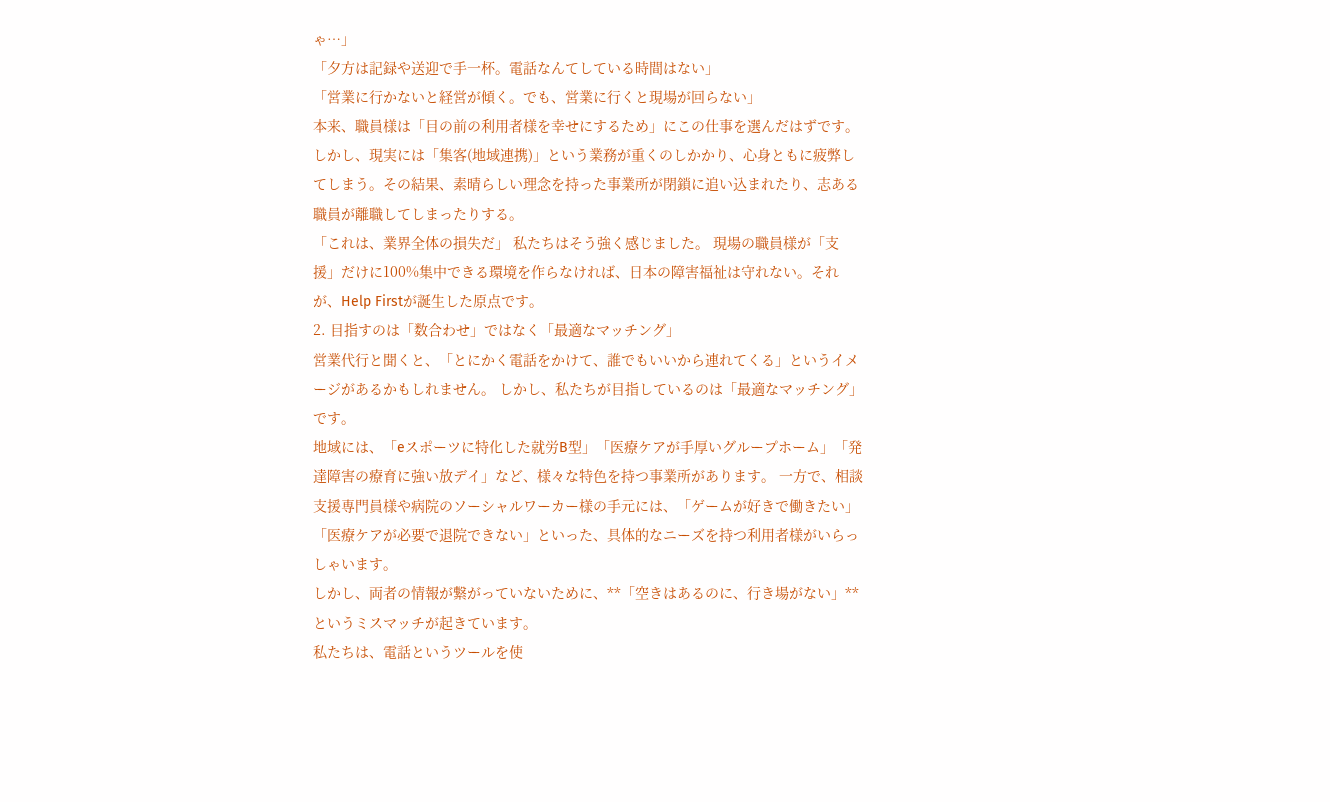ゃ…」
「夕方は記録や送迎で手一杯。電話なんてしている時間はない」
「営業に行かないと経営が傾く。でも、営業に行くと現場が回らない」
本来、職員様は「目の前の利用者様を幸せにするため」にこの仕事を選んだはずです。 しかし、現実には「集客(地域連携)」という業務が重くのしかかり、心身ともに疲弊してしまう。その結果、素晴らしい理念を持った事業所が閉鎖に追い込まれたり、志ある職員が離職してしまったりする。
「これは、業界全体の損失だ」 私たちはそう強く感じました。 現場の職員様が「支援」だけに100%集中できる環境を作らなければ、日本の障害福祉は守れない。それが、Help Firstが誕生した原点です。
2. 目指すのは「数合わせ」ではなく「最適なマッチング」
営業代行と聞くと、「とにかく電話をかけて、誰でもいいから連れてくる」というイメージがあるかもしれません。 しかし、私たちが目指しているのは「最適なマッチング」です。
地域には、「eスポーツに特化した就労B型」「医療ケアが手厚いグループホーム」「発達障害の療育に強い放デイ」など、様々な特色を持つ事業所があります。 一方で、相談支援専門員様や病院のソーシャルワーカー様の手元には、「ゲームが好きで働きたい」「医療ケアが必要で退院できない」といった、具体的なニーズを持つ利用者様がいらっしゃいます。
しかし、両者の情報が繋がっていないために、**「空きはあるのに、行き場がない」**というミスマッチが起きています。
私たちは、電話というツールを使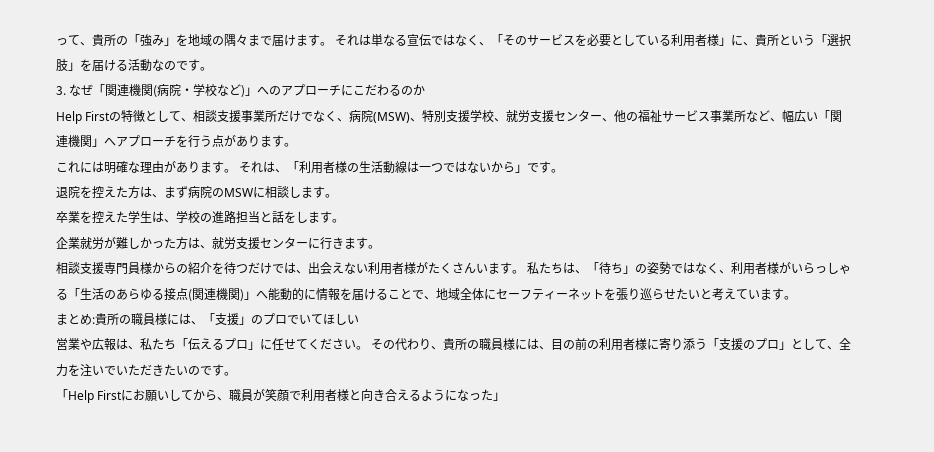って、貴所の「強み」を地域の隅々まで届けます。 それは単なる宣伝ではなく、「そのサービスを必要としている利用者様」に、貴所という「選択肢」を届ける活動なのです。
3. なぜ「関連機関(病院・学校など)」へのアプローチにこだわるのか
Help Firstの特徴として、相談支援事業所だけでなく、病院(MSW)、特別支援学校、就労支援センター、他の福祉サービス事業所など、幅広い「関連機関」へアプローチを行う点があります。
これには明確な理由があります。 それは、「利用者様の生活動線は一つではないから」です。
退院を控えた方は、まず病院のMSWに相談します。
卒業を控えた学生は、学校の進路担当と話をします。
企業就労が難しかった方は、就労支援センターに行きます。
相談支援専門員様からの紹介を待つだけでは、出会えない利用者様がたくさんいます。 私たちは、「待ち」の姿勢ではなく、利用者様がいらっしゃる「生活のあらゆる接点(関連機関)」へ能動的に情報を届けることで、地域全体にセーフティーネットを張り巡らせたいと考えています。
まとめ:貴所の職員様には、「支援」のプロでいてほしい
営業や広報は、私たち「伝えるプロ」に任せてください。 その代わり、貴所の職員様には、目の前の利用者様に寄り添う「支援のプロ」として、全力を注いでいただきたいのです。
「Help Firstにお願いしてから、職員が笑顔で利用者様と向き合えるようになった」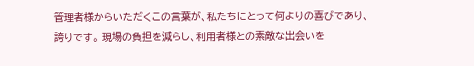管理者様からいただくこの言葉が、私たちにとって何よりの喜びであり、誇りです。 現場の負担を減らし、利用者様との素敵な出会いを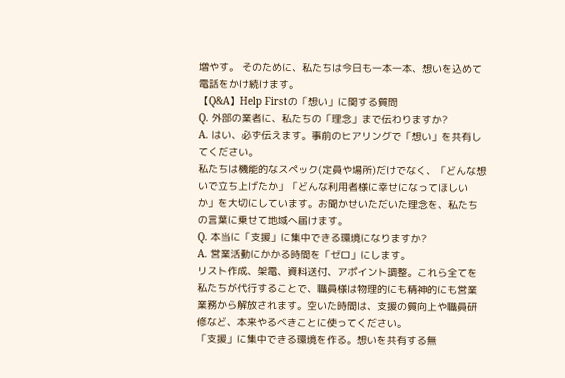増やす。 そのために、私たちは今日も一本一本、想いを込めて電話をかけ続けます。
【Q&A】Help Firstの「想い」に関する質問
Q. 外部の業者に、私たちの「理念」まで伝わりますか?
A. はい、必ず伝えます。事前のヒアリングで「想い」を共有してください。
私たちは機能的なスペック(定員や場所)だけでなく、「どんな想いで立ち上げたか」「どんな利用者様に幸せになってほしいか」を大切にしています。お聞かせいただいた理念を、私たちの言葉に乗せて地域へ届けます。
Q. 本当に「支援」に集中できる環境になりますか?
A. 営業活動にかかる時間を「ゼロ」にします。
リスト作成、架電、資料送付、アポイント調整。これら全てを私たちが代行することで、職員様は物理的にも精神的にも営業業務から解放されます。空いた時間は、支援の質向上や職員研修など、本来やるべきことに使ってください。
「支援」に集中できる環境を作る。想いを共有する無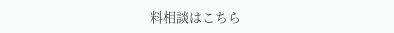料相談はこちら